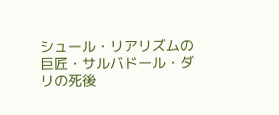シュール・リアリズムの巨匠・サルバドール・ダリの死後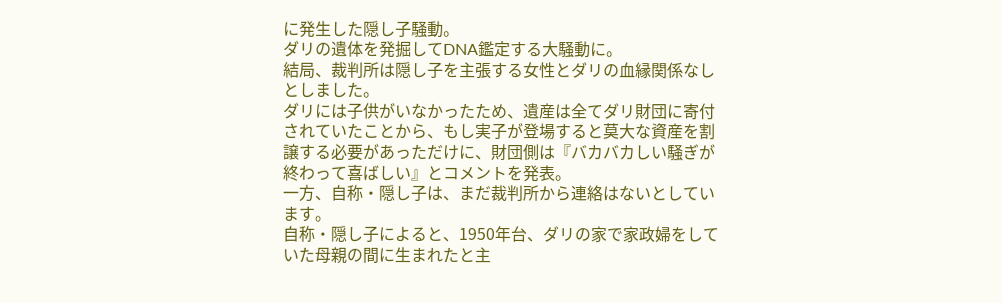に発生した隠し子騒動。
ダリの遺体を発掘してDNA鑑定する大騒動に。
結局、裁判所は隠し子を主張する女性とダリの血縁関係なしとしました。
ダリには子供がいなかったため、遺産は全てダリ財団に寄付されていたことから、もし実子が登場すると莫大な資産を割譲する必要があっただけに、財団側は『バカバカしい騒ぎが終わって喜ばしい』とコメントを発表。
一方、自称・隠し子は、まだ裁判所から連絡はないとしています。
自称・隠し子によると、1950年台、ダリの家で家政婦をしていた母親の間に生まれたと主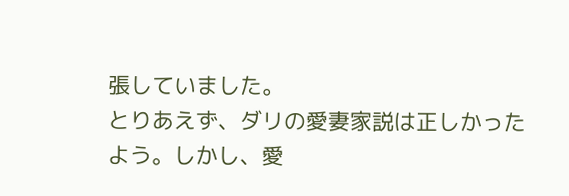張していました。
とりあえず、ダリの愛妻家説は正しかったよう。しかし、愛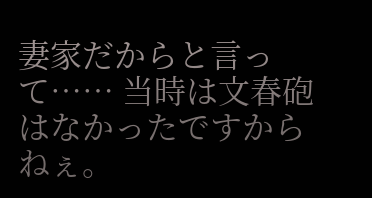妻家だからと言って…… 当時は文春砲はなかったですからねぇ。